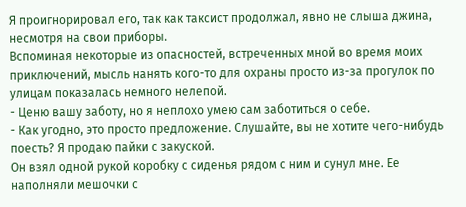Я проигнорировал его, так как таксист продолжал, явно не слыша джина, несмотря на свои приборы.
Вспоминая некоторые из опасностей, встреченных мной во время моих приключений, мысль нанять кого-то для охраны просто из-за прогулок по улицам показалась немного нелепой.
- Ценю вашу заботу, но я неплохо умею сам заботиться о себе.
- Как угодно, это просто предложение. Слушайте, вы не хотите чего-нибудь поесть? Я продаю пайки с закуской.
Он взял одной рукой коробку с сиденья рядом с ним и сунул мне. Ее наполняли мешочки с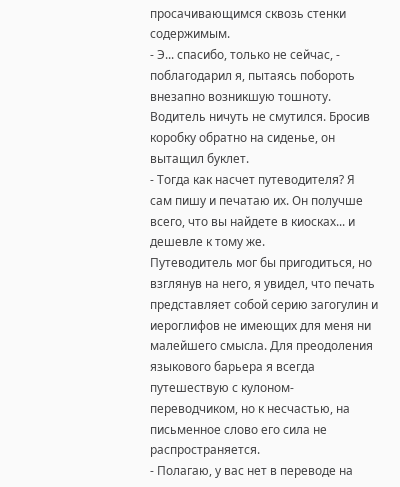просачивающимся сквозь стенки содержимым.
- Э... спасибо, только не сейчас, - поблагодарил я, пытаясь побороть внезапно возникшую тошноту.
Водитель ничуть не смутился. Бросив коробку обратно на сиденье, он вытащил буклет.
- Тогда как насчет путеводителя? Я сам пишу и печатаю их. Он получше всего, что вы найдете в киосках... и дешевле к тому же.
Путеводитель мог бы пригодиться, но взглянув на него, я увидел, что печать представляет собой серию загогулин и иероглифов не имеющих для меня ни малейшего смысла. Для преодоления языкового барьера я всегда путешествую с кулоном-переводчиком, но к несчастью, на письменное слово его сила не распространяется.
- Полагаю, у вас нет в переводе на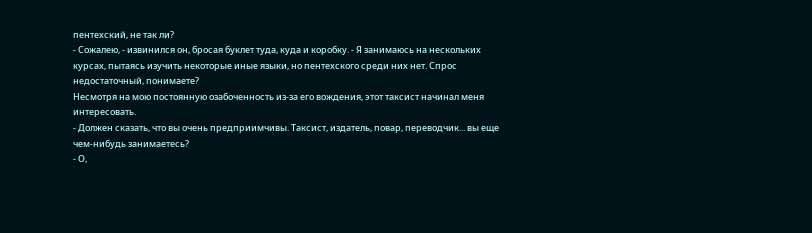пентехский, не так ли?
- Сожалею, - извинился он, бросая буклет туда, куда и коробку. - Я занимаюсь на нескольких курсах, пытаясь изучить некоторые иные языки, но пентехского среди них нет. Спрос недостаточный, понимаете?
Несмотря на мою постоянную озабоченность из-за его вождения, этот таксист начинал меня интересовать.
- Должен сказать, что вы очень предприимчивы. Таксист, издатель, повар, переводчик... вы еще чем-нибудь занимаетесь?
- О,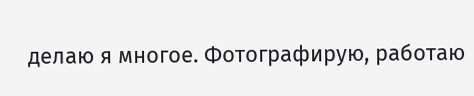делаю я многое. Фотографирую, работаю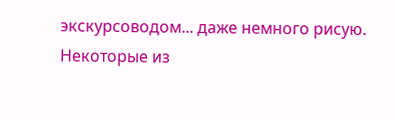экскурсоводом... даже немного рисую. Некоторые из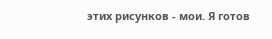этих рисунков - мои. Я готов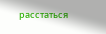расстаться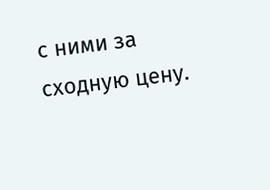с ними за сходную цену.